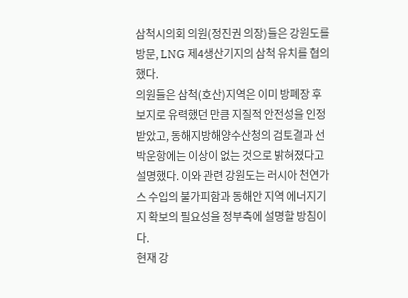삼척시의회 의원(정진권 의장)들은 강원도를 방문, LNG 제4생산기지의 삼척 유치를 협의했다.
의원들은 삼척(호산)지역은 이미 방폐장 후보지로 유력했던 만큼 지질적 안전성을 인정받았고, 동해지방해양수산청의 검토결과 선박운항에는 이상이 없는 것으로 밝혀졌다고 설명했다. 이와 관련 강원도는 러시아 천연가스 수입의 불가피함과 동해안 지역 에너지기지 확보의 필요성을 정부측에 설명할 방침이다.
현재 강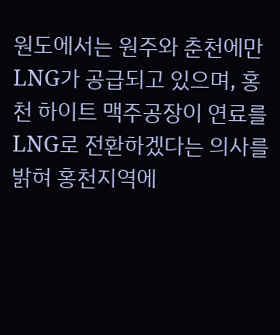원도에서는 원주와 춘천에만 LNG가 공급되고 있으며, 홍천 하이트 맥주공장이 연료를 LNG로 전환하겠다는 의사를 밝혀 홍천지역에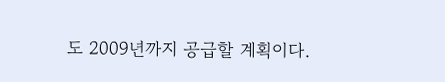도 2009년까지 공급할 계획이다.